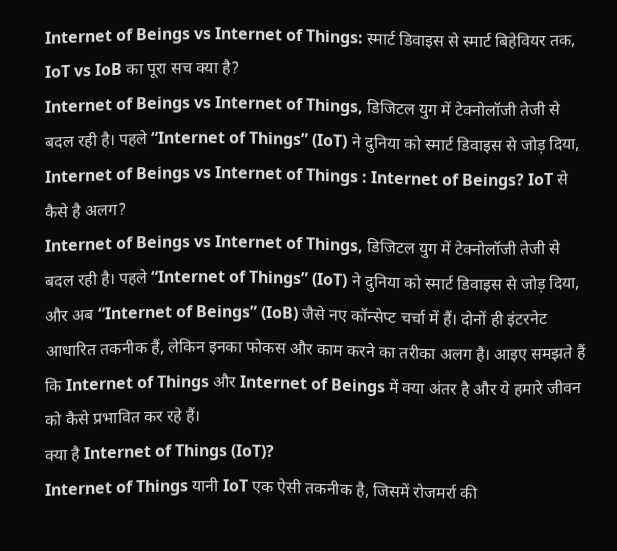Internet of Beings vs Internet of Things: स्मार्ट डिवाइस से स्मार्ट बिहेवियर तक, IoT vs IoB का पूरा सच क्या है?
Internet of Beings vs Internet of Things, डिजिटल युग में टेक्नोलॉजी तेजी से बदल रही है। पहले “Internet of Things” (IoT) ने दुनिया को स्मार्ट डिवाइस से जोड़ दिया,
Internet of Beings vs Internet of Things : Internet of Beings? IoT से कैसे है अलग?
Internet of Beings vs Internet of Things, डिजिटल युग में टेक्नोलॉजी तेजी से बदल रही है। पहले “Internet of Things” (IoT) ने दुनिया को स्मार्ट डिवाइस से जोड़ दिया, और अब “Internet of Beings” (IoB) जैसे नए कॉन्सेप्ट चर्चा में हैं। दोनों ही इंटरनेट आधारित तकनीक हैं, लेकिन इनका फोकस और काम करने का तरीका अलग है। आइए समझते हैं कि Internet of Things और Internet of Beings में क्या अंतर है और ये हमारे जीवन को कैसे प्रभावित कर रहे हैं।
क्या है Internet of Things (IoT)?
Internet of Things यानी IoT एक ऐसी तकनीक है, जिसमें रोजमर्रा की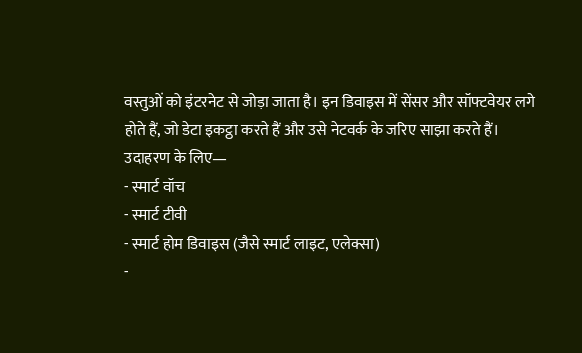वस्तुओं को इंटरनेट से जोड़ा जाता है। इन डिवाइस में सेंसर और सॉफ्टवेयर लगे होते हैं, जो डेटा इकट्ठा करते हैं और उसे नेटवर्क के जरिए साझा करते हैं।
उदाहरण के लिए—
- स्मार्ट वॉच
- स्मार्ट टीवी
- स्मार्ट होम डिवाइस (जैसे स्मार्ट लाइट, एलेक्सा)
-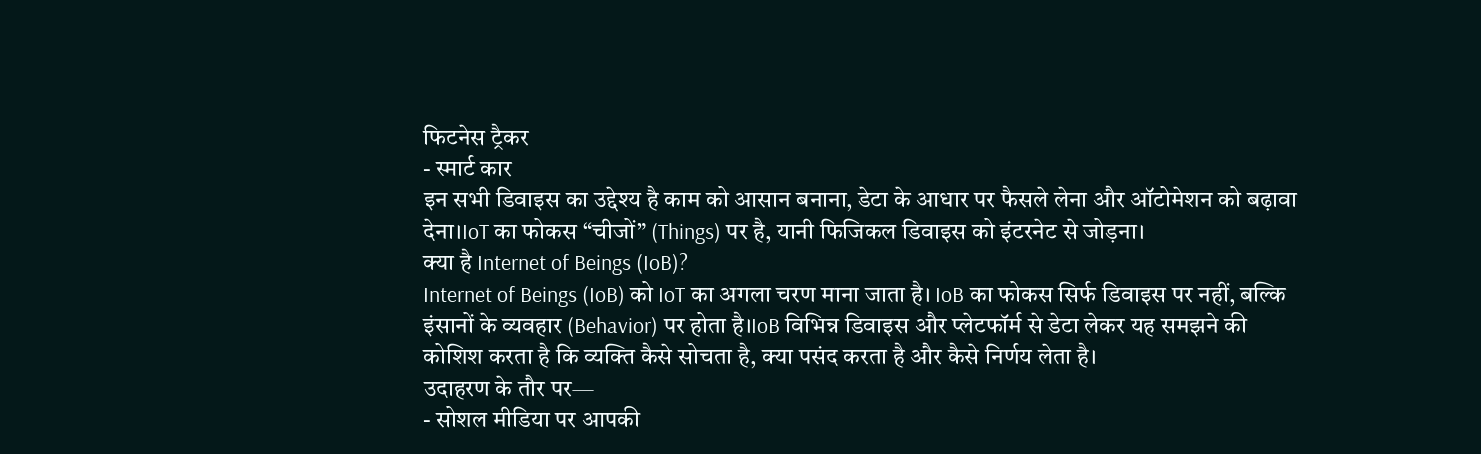फिटनेस ट्रैकर
- स्मार्ट कार
इन सभी डिवाइस का उद्देश्य है काम को आसान बनाना, डेटा के आधार पर फैसले लेना और ऑटोमेशन को बढ़ावा देना।IoT का फोकस “चीजों” (Things) पर है, यानी फिजिकल डिवाइस को इंटरनेट से जोड़ना।
क्या है Internet of Beings (IoB)?
Internet of Beings (IoB) को IoT का अगला चरण माना जाता है। IoB का फोकस सिर्फ डिवाइस पर नहीं, बल्कि इंसानों के व्यवहार (Behavior) पर होता है।IoB विभिन्न डिवाइस और प्लेटफॉर्म से डेटा लेकर यह समझने की कोशिश करता है कि व्यक्ति कैसे सोचता है, क्या पसंद करता है और कैसे निर्णय लेता है।
उदाहरण के तौर पर—
- सोशल मीडिया पर आपकी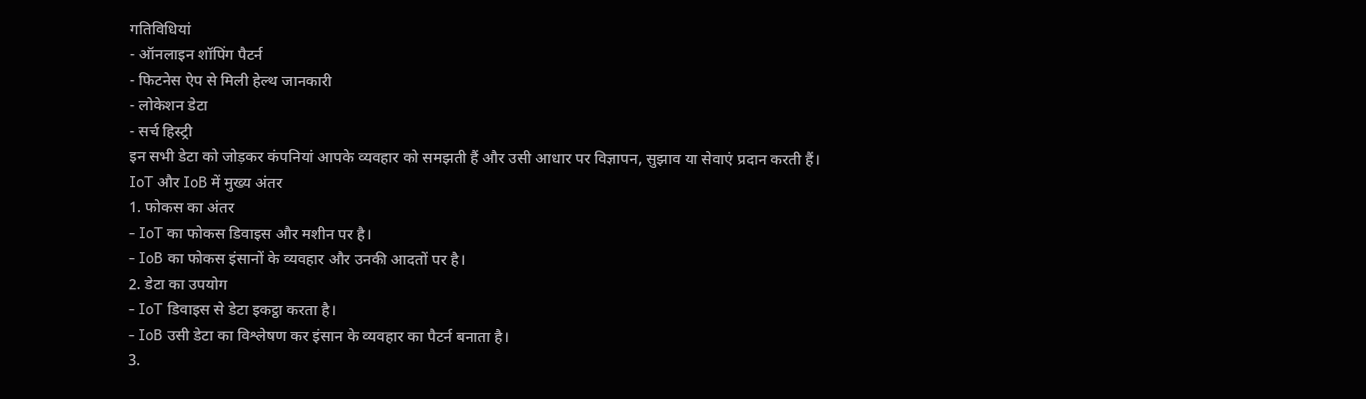गतिविधियां
- ऑनलाइन शॉपिंग पैटर्न
- फिटनेस ऐप से मिली हेल्थ जानकारी
- लोकेशन डेटा
- सर्च हिस्ट्री
इन सभी डेटा को जोड़कर कंपनियां आपके व्यवहार को समझती हैं और उसी आधार पर विज्ञापन, सुझाव या सेवाएं प्रदान करती हैं।
IoT और IoB में मुख्य अंतर
1. फोकस का अंतर
- IoT का फोकस डिवाइस और मशीन पर है।
- IoB का फोकस इंसानों के व्यवहार और उनकी आदतों पर है।
2. डेटा का उपयोग
- IoT डिवाइस से डेटा इकट्ठा करता है।
- IoB उसी डेटा का विश्लेषण कर इंसान के व्यवहार का पैटर्न बनाता है।
3.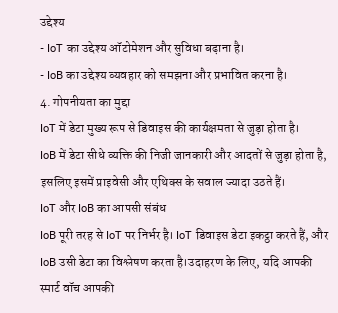उद्देश्य
- IoT का उद्देश्य ऑटोमेशन और सुविधा बढ़ाना है।
- IoB का उद्देश्य व्यवहार को समझना और प्रभावित करना है।
4. गोपनीयता का मुद्दा
IoT में डेटा मुख्य रूप से डिवाइस की कार्यक्षमता से जुड़ा होता है।
IoB में डेटा सीधे व्यक्ति की निजी जानकारी और आदतों से जुड़ा होता है, इसलिए इसमें प्राइवेसी और एथिक्स के सवाल ज्यादा उठते हैं।
IoT और IoB का आपसी संबंध
IoB पूरी तरह से IoT पर निर्भर है। IoT डिवाइस डेटा इकट्ठा करते हैं, और IoB उसी डेटा का विश्लेषण करता है।उदाहरण के लिए, यदि आपकी स्मार्ट वॉच आपकी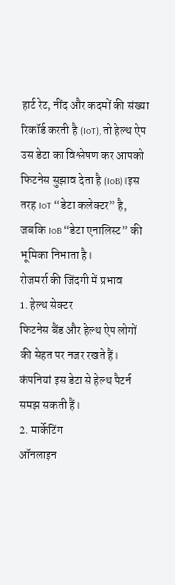हार्ट रेट, नींद और कदमों की संख्या रिकॉर्ड करती है (IoT), तो हेल्थ ऐप उस डेटा का विश्लेषण कर आपको फिटनेस सुझाव देता है (IoB)।इस तरह IoT “डेटा कलेक्टर” है, जबकि IoB “डेटा एनालिस्ट” की भूमिका निभाता है।
रोजमर्रा की जिंदगी में प्रभाव
1. हेल्थ सेक्टर
फिटनेस बैंड और हेल्थ ऐप लोगों की सेहत पर नजर रखते हैं। कंपनियां इस डेटा से हेल्थ पैटर्न समझ सकती हैं।
2. मार्केटिंग
ऑनलाइन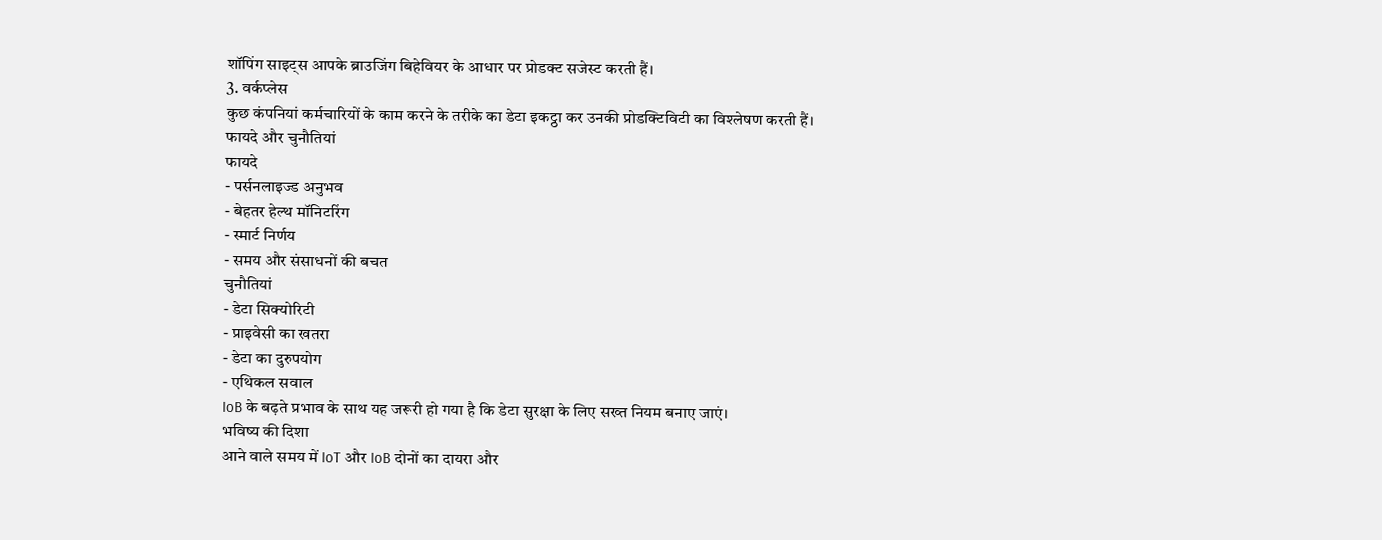शॉपिंग साइट्स आपके ब्राउजिंग बिहेवियर के आधार पर प्रोडक्ट सजेस्ट करती हैं।
3. वर्कप्लेस
कुछ कंपनियां कर्मचारियों के काम करने के तरीके का डेटा इकट्ठा कर उनकी प्रोडक्टिविटी का विश्लेषण करती हैं।
फायदे और चुनौतियां
फायदे
- पर्सनलाइज्ड अनुभव
- बेहतर हेल्थ मॉनिटरिंग
- स्मार्ट निर्णय
- समय और संसाधनों की बचत
चुनौतियां
- डेटा सिक्योरिटी
- प्राइवेसी का खतरा
- डेटा का दुरुपयोग
- एथिकल सवाल
IoB के बढ़ते प्रभाव के साथ यह जरूरी हो गया है कि डेटा सुरक्षा के लिए सख्त नियम बनाए जाएं।
भविष्य की दिशा
आने वाले समय में IoT और IoB दोनों का दायरा और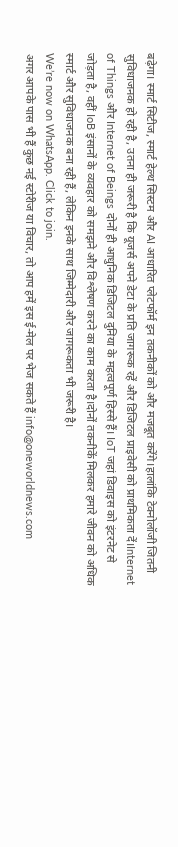बढ़ेगा। स्मार्ट सिटीज, स्मार्ट हेल्थ सिस्टम और AI आधारित प्लेटफॉर्म इन तकनीकों को और मजबूत करेंगे।हालांकि टेक्नोलॉजी जितनी सुविधाजनक हो रही है, उतना ही जरूरी है कि यूजर्स अपने डेटा के प्रति जागरूक रहें और डिजिटल प्राइवेसी को प्राथमिकता दें।Internet of Things और Internet of Beings दोनों ही आधुनिक डिजिटल दुनिया के महत्वपूर्ण हिस्से हैं। IoT जहां डिवाइस को इंटरनेट से जोड़ता है, वहीं IoB इंसानों के व्यवहार को समझने और विश्लेषण करने का काम करता है।दोनों तकनीकें मिलकर हमारे जीवन को अधिक स्मार्ट और सुविधाजनक बना रही हैं, लेकिन इनके साथ जिम्मेदारी और जागरूकता भी जरूरी है।
We’re now on WhatsApp. Click to join.
अगर आपके पास भी हैं कुछ नई स्टोरीज या विचार, तो आप हमें इस ई-मेल पर भेज सकते हैं info@oneworldnews.com